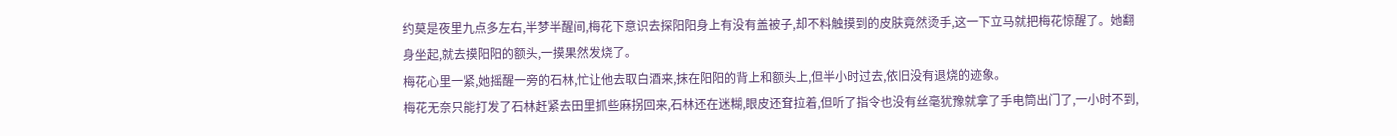约莫是夜里九点多左右,半梦半醒间,梅花下意识去探阳阳身上有没有盖被子,却不料触摸到的皮肤竟然烫手,这一下立马就把梅花惊醒了。她翻身坐起,就去摸阳阳的额头,一摸果然发烧了。
梅花心里一紧,她摇醒一旁的石林,忙让他去取白酒来,抹在阳阳的背上和额头上,但半小时过去,依旧没有退烧的迹象。
梅花无奈只能打发了石林赶紧去田里抓些麻拐回来,石林还在迷糊,眼皮还耷拉着,但听了指令也没有丝毫犹豫就拿了手电筒出门了,一小时不到,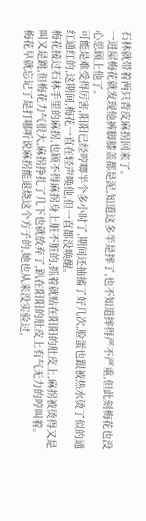石林就带着两只青皮麻拐回来了。
一进屋梅花就发现他裤脚膝盖都是泥,知道这多半是摔了,也不知道摔得严不严重,但此刻梅花也没心思顾上他了。
可能是难受得厉害,阳阳已经哼唧半个多小时了,期间还抽搐了好几次,脸蛋也跟被热水烫了似的通红通红的,这期间,梅花一直在轻声唤他,但一直都没唤醒。
梅花接过石林手里的麻拐,也顾不得麻拐身上脏不脏的,抓着就贴在阳阳的肚皮上,麻拐被烫得又是叫又是跳,但梅花力气很大,麻拐挣扎了几下也就放弃了,趴在阳阳的肚皮上有气无力的哼叫着。
梅花早就忘记了是打哪听说麻拐能退烧这个方子的,她也从来没实验过,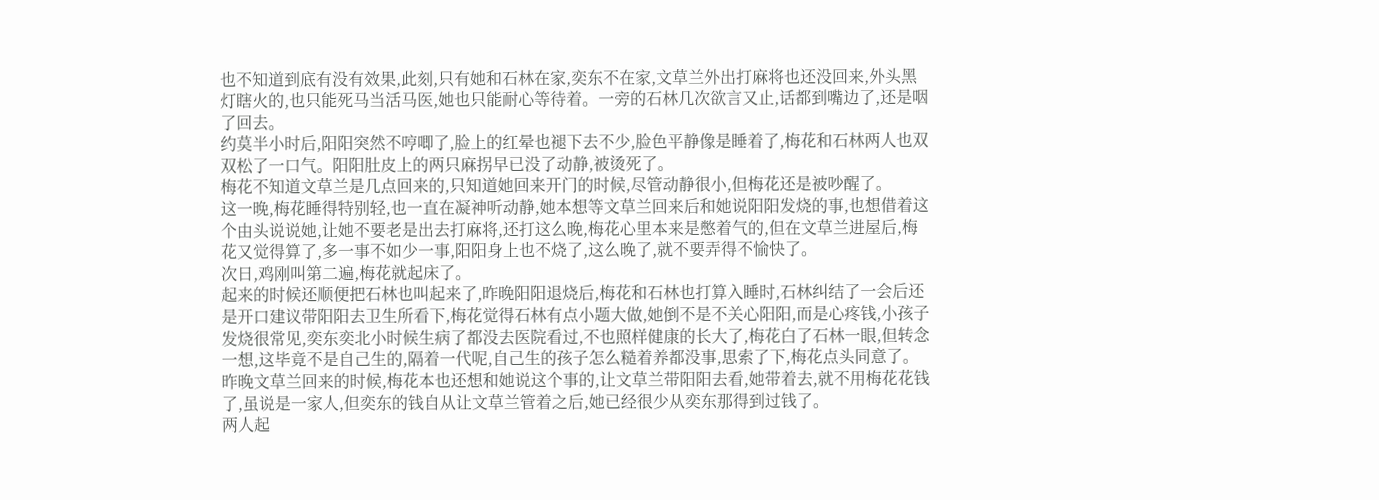也不知道到底有没有效果,此刻,只有她和石林在家,奕东不在家,文草兰外出打麻将也还没回来,外头黑灯瞎火的,也只能死马当活马医,她也只能耐心等待着。一旁的石林几次欲言又止,话都到嘴边了,还是咽了回去。
约莫半小时后,阳阳突然不哼唧了,脸上的红晕也褪下去不少,脸色平静像是睡着了,梅花和石林两人也双双松了一口气。阳阳肚皮上的两只麻拐早已没了动静,被烫死了。
梅花不知道文草兰是几点回来的,只知道她回来开门的时候,尽管动静很小,但梅花还是被吵醒了。
这一晚,梅花睡得特别轻,也一直在凝神听动静,她本想等文草兰回来后和她说阳阳发烧的事,也想借着这个由头说说她,让她不要老是出去打麻将,还打这么晚,梅花心里本来是憋着气的,但在文草兰进屋后,梅花又觉得算了,多一事不如少一事,阳阳身上也不烧了,这么晚了,就不要弄得不愉快了。
次日,鸡刚叫第二遍,梅花就起床了。
起来的时候还顺便把石林也叫起来了,昨晚阳阳退烧后,梅花和石林也打算入睡时,石林纠结了一会后还是开口建议带阳阳去卫生所看下,梅花觉得石林有点小题大做,她倒不是不关心阳阳,而是心疼钱,小孩子发烧很常见,奕东奕北小时候生病了都没去医院看过,不也照样健康的长大了,梅花白了石林一眼,但转念一想,这毕竟不是自己生的,隔着一代呢,自己生的孩子怎么糙着养都没事,思索了下,梅花点头同意了。
昨晚文草兰回来的时候,梅花本也还想和她说这个事的,让文草兰带阳阳去看,她带着去,就不用梅花花钱了,虽说是一家人,但奕东的钱自从让文草兰管着之后,她已经很少从奕东那得到过钱了。
两人起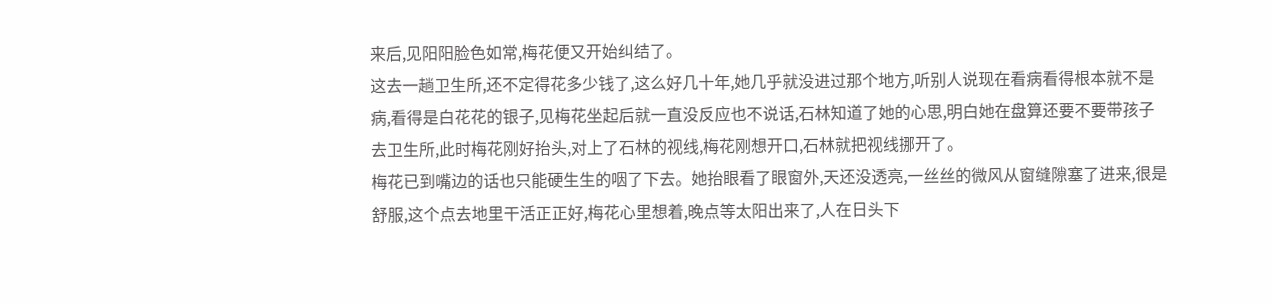来后,见阳阳脸色如常,梅花便又开始纠结了。
这去一趟卫生所,还不定得花多少钱了,这么好几十年,她几乎就没进过那个地方,听别人说现在看病看得根本就不是病,看得是白花花的银子,见梅花坐起后就一直没反应也不说话,石林知道了她的心思,明白她在盘算还要不要带孩子去卫生所,此时梅花刚好抬头,对上了石林的视线,梅花刚想开口,石林就把视线挪开了。
梅花已到嘴边的话也只能硬生生的咽了下去。她抬眼看了眼窗外,天还没透亮,一丝丝的微风从窗缝隙塞了进来,很是舒服,这个点去地里干活正正好,梅花心里想着,晚点等太阳出来了,人在日头下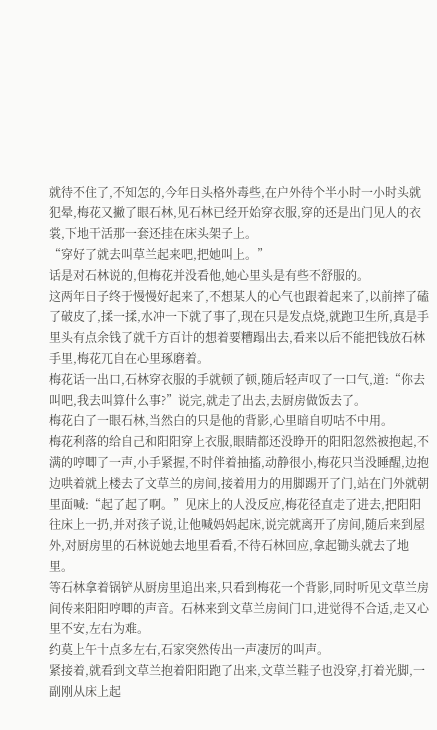就待不住了,不知怎的,今年日头格外毒些,在户外待个半小时一小时头就犯晕,梅花又撇了眼石林,见石林已经开始穿衣服,穿的还是出门见人的衣裳,下地干活那一套还挂在床头架子上。
“穿好了就去叫草兰起来吧,把她叫上。”
话是对石林说的,但梅花并没看他,她心里头是有些不舒服的。
这两年日子终于慢慢好起来了,不想某人的心气也跟着起来了,以前摔了磕了破皮了,揉一揉,水冲一下就了事了,现在只是发点烧,就跑卫生所,真是手里头有点余钱了就千方百计的想着要糟蹋出去,看来以后不能把钱放石林手里,梅花兀自在心里琢磨着。
梅花话一出口,石林穿衣服的手就顿了顿,随后轻声叹了一口气,道:“你去叫吧,我去叫算什么事?”说完,就走了出去,去厨房做饭去了。
梅花白了一眼石林,当然白的只是他的背影,心里暗自叨咕不中用。
梅花利落的给自己和阳阳穿上衣服,眼睛都还没睁开的阳阳忽然被抱起,不满的哼唧了一声,小手紧握,不时伴着抽搐,动静很小,梅花只当没睡醒,边抱边哄着就上楼去了文草兰的房间,接着用力的用脚踢开了门,站在门外就朝里面喊:“起了起了啊。”见床上的人没反应,梅花径直走了进去,把阳阳往床上一扔,并对孩子说,让他喊妈妈起床,说完就离开了房间,随后来到屋外,对厨房里的石林说她去地里看看,不待石林回应,拿起锄头就去了地里。
等石林拿着锅铲从厨房里追出来,只看到梅花一个背影,同时听见文草兰房间传来阳阳哼唧的声音。石林来到文草兰房间门口,进觉得不合适,走又心里不安,左右为难。
约莫上午十点多左右,石家突然传出一声凄厉的叫声。
紧接着,就看到文草兰抱着阳阳跑了出来,文草兰鞋子也没穿,打着光脚,一副刚从床上起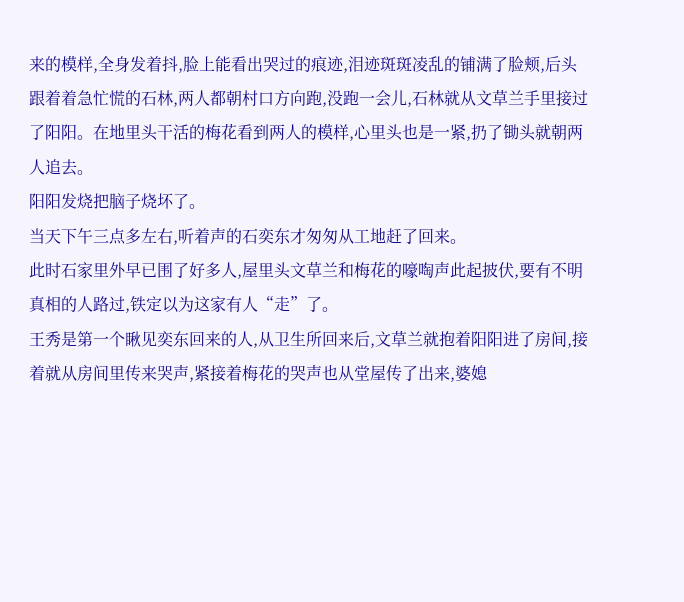来的模样,全身发着抖,脸上能看出哭过的痕迹,泪迹斑斑凌乱的铺满了脸颊,后头跟着着急忙慌的石林,两人都朝村口方向跑,没跑一会儿,石林就从文草兰手里接过了阳阳。在地里头干活的梅花看到两人的模样,心里头也是一紧,扔了锄头就朝两人追去。
阳阳发烧把脑子烧坏了。
当天下午三点多左右,听着声的石奕东才匆匆从工地赶了回来。
此时石家里外早已围了好多人,屋里头文草兰和梅花的嚎啕声此起披伏,要有不明真相的人路过,铁定以为这家有人“走”了。
王秀是第一个瞅见奕东回来的人,从卫生所回来后,文草兰就抱着阳阳进了房间,接着就从房间里传来哭声,紧接着梅花的哭声也从堂屋传了出来,婆媳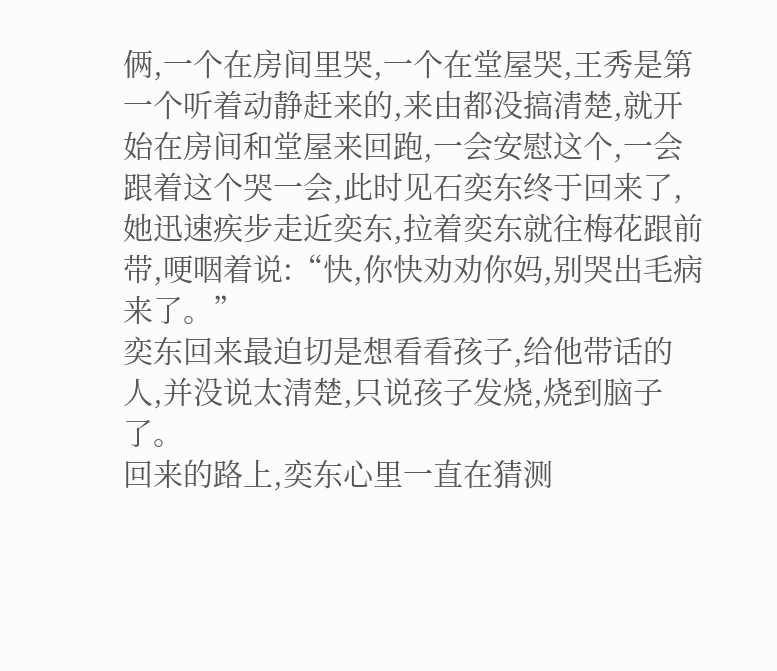俩,一个在房间里哭,一个在堂屋哭,王秀是第一个听着动静赶来的,来由都没搞清楚,就开始在房间和堂屋来回跑,一会安慰这个,一会跟着这个哭一会,此时见石奕东终于回来了,她迅速疾步走近奕东,拉着奕东就往梅花跟前带,哽咽着说:“快,你快劝劝你妈,别哭出毛病来了。”
奕东回来最迫切是想看看孩子,给他带话的人,并没说太清楚,只说孩子发烧,烧到脑子了。
回来的路上,奕东心里一直在猜测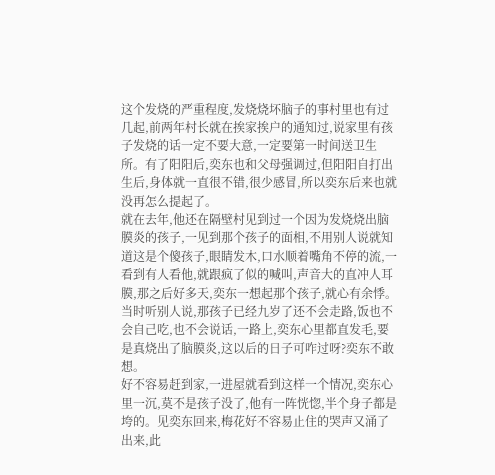这个发烧的严重程度,发烧烧坏脑子的事村里也有过几起,前两年村长就在挨家挨户的通知过,说家里有孩子发烧的话一定不要大意,一定要第一时间送卫生所。有了阳阳后,奕东也和父母强调过,但阳阳自打出生后,身体就一直很不错,很少感冒,所以奕东后来也就没再怎么提起了。
就在去年,他还在隔壁村见到过一个因为发烧烧出脑膜炎的孩子,一见到那个孩子的面相,不用别人说就知道这是个傻孩子,眼睛发木,口水顺着嘴角不停的流,一看到有人看他,就跟疯了似的喊叫,声音大的直冲人耳膜,那之后好多天,奕东一想起那个孩子,就心有余悸。当时听别人说,那孩子已经九岁了还不会走路,饭也不会自己吃,也不会说话,一路上,奕东心里都直发毛,要是真烧出了脑膜炎,这以后的日子可咋过呀?奕东不敢想。
好不容易赶到家,一进屋就看到这样一个情况,奕东心里一沉,莫不是孩子没了,他有一阵恍惚,半个身子都是垮的。见奕东回来,梅花好不容易止住的哭声又涌了出来,此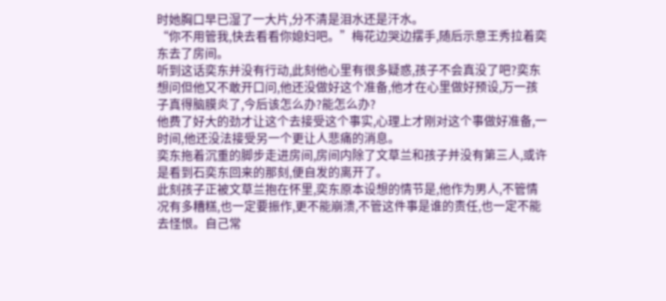时她胸口早已湿了一大片,分不清是泪水还是汗水。
“你不用管我,快去看看你媳妇吧。”梅花边哭边摆手,随后示意王秀拉着奕东去了房间。
听到这话奕东并没有行动,此刻他心里有很多疑惑,孩子不会真没了吧?奕东想问但他又不敢开口问,他还没做好这个准备,他才在心里做好预设,万一孩子真得脑膜炎了,今后该怎么办?能怎么办?
他费了好大的劲才让这个去接受这个事实,心理上才刚对这个事做好准备,一时间,他还没法接受另一个更让人悲痛的消息。
奕东拖着沉重的脚步走进房间,房间内除了文草兰和孩子并没有第三人,或许是看到石奕东回来的那刻,便自发的离开了。
此刻孩子正被文草兰抱在怀里,奕东原本设想的情节是,他作为男人,不管情况有多糟糕,也一定要振作,更不能崩溃,不管这件事是谁的责任,也一定不能去怪恨。自己常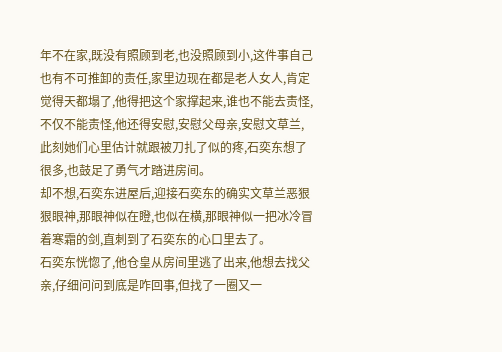年不在家,既没有照顾到老,也没照顾到小,这件事自己也有不可推卸的责任,家里边现在都是老人女人,肯定觉得天都塌了,他得把这个家撑起来,谁也不能去责怪,不仅不能责怪,他还得安慰,安慰父母亲,安慰文草兰,此刻她们心里估计就跟被刀扎了似的疼,石奕东想了很多,也鼓足了勇气才踏进房间。
却不想,石奕东进屋后,迎接石奕东的确实文草兰恶狠狠眼神,那眼神似在瞪,也似在横,那眼神似一把冰冷冒着寒霜的剑,直刺到了石奕东的心口里去了。
石奕东恍惚了,他仓皇从房间里逃了出来,他想去找父亲,仔细问问到底是咋回事,但找了一圈又一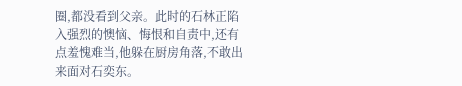圈,都没看到父亲。此时的石林正陷入强烈的懊恼、悔恨和自责中,还有点羞愧难当,他躲在厨房角落,不敢出来面对石奕东。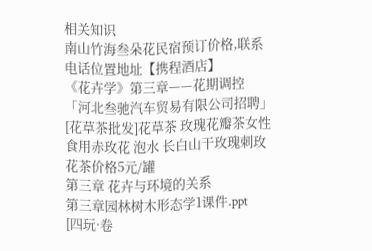相关知识
南山竹海叁朵花民宿预订价格,联系电话位置地址【携程酒店】
《花卉学》第三章——花期调控
「河北叁驰汽车贸易有限公司招聘」
[花草茶批发]花草茶 玫瑰花瓣茶女性食用赤玫花 泡水 长白山干玫瑰刺玫花茶价格5元/罐
第三章 花卉与环境的关系
第三章园林树木形态学1课件.ppt
[四玩·卷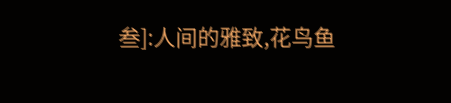叁]:人间的雅致,花鸟鱼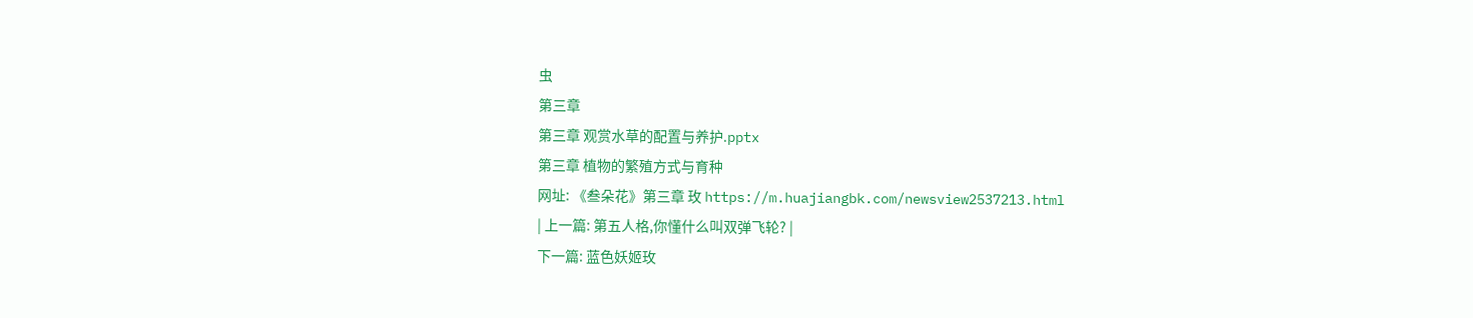虫
第三章
第三章 观赏水草的配置与养护.pptx
第三章 植物的繁殖方式与育种
网址: 《叁朵花》第三章 玫 https://m.huajiangbk.com/newsview2537213.html
| 上一篇: 第五人格,你懂什么叫双弹飞轮? |
下一篇: 蓝色妖姬玫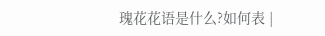瑰花花语是什么?如何表 |